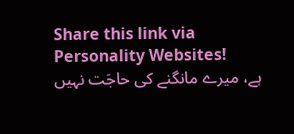Share this link via
Personality Websites!
ہے، میرے مانگنے کی حاجَت نہیں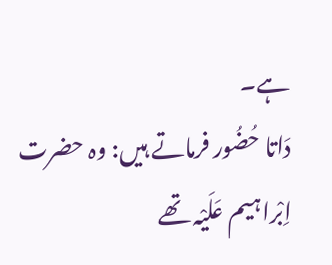ہے۔
دَاتا حُضُور فرماتے ہیں: وہ حضرت اِبْراہیم عَلَیْہ تھے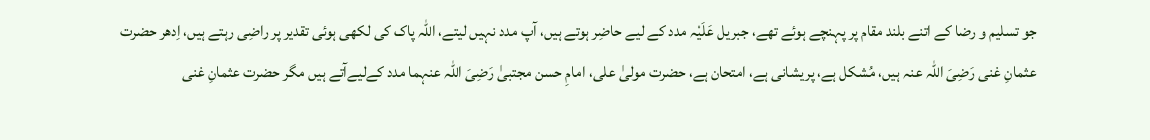جو تسلیم و رضا کے اتنے بلند مقام پر پہنچے ہوئے تھے، جبریل عَلَیْہ مدد کے لیے حاضِر ہوتے ہیں، آپ مدد نہیں لیتے، اللہ پاک کی لکھی ہوئی تقدیر پر راضِی رہتے ہیں، اِدھر حضرت عثمانِ غنی رَضِیَ اللہ عنہ ہیں، مُشکل ہے، پریشانی ہے، امتحان ہے، حضرت مولیٰ علی، امامِ حسن مجتبیٰ رَضِیَ اللہ عنہما مدد کےلیےآتے ہیں مگر حضرت عثمانِ غنی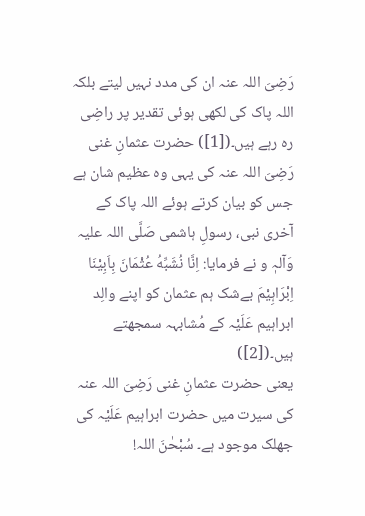رَضِیَ اللہ عنہ ان کی مدد نہیں لیتے بلکہ اللہ پاک کی لکھی ہوئی تقدیر پر راضِی رہ رہے ہیں۔([1]) حضرت عثمانِ غنی رَضِیَ اللہ عنہ کی یہی وہ عظیم شان ہے جس کو بیان کرتے ہوئے اللہ پاک کے آخری نبی، رسولِ ہاشمی صَلَّی اللہ علیہ وَآلہٖ و نے فرمایا: اِنَّا نُشَبِّهُ عُثْمَانَ بِاَبِیْنَا اِبْرَاہِیْمَ بےشک ہم عثمان کو اپنے والِد ابراہیم عَلَیْہ کے مُشابہہ سمجھتے ہیں۔([2])
یعنی حضرت عثمانِ غنی رَضِیَ اللہ عنہ کی سیرت میں حضرت ابراہیم عَلَیْہ کی جھلک موجود ہے۔ سُبْحٰنَ اللہ!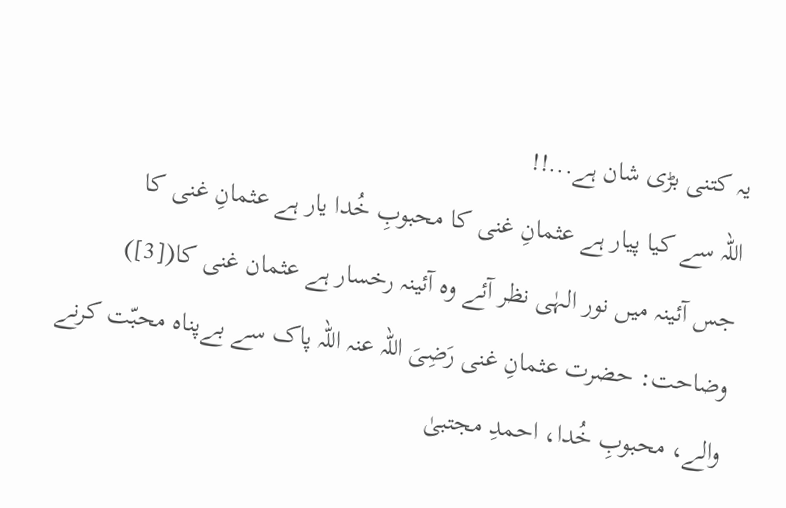یہ کتنی بڑی شان ہے...!!
اللہ سے کیا پیار ہے عثمانِ غنی کا محبوبِ خُدا یار ہے عثمانِ غنی کا
جس آئینہ میں نور الہٰی نظر آئے وہ آئینہ رخسار ہے عثمان غنی کا([3])
وضاحت: حضرت عثمانِ غنی رَضِیَ اللہ عنہ اللہ پاک سے بےپناہ محبّت کرنے والے، محبوبِ خُدا، احمدِ مجتبیٰ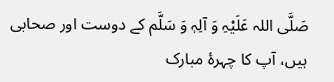صَلَّی اللہ عَلَیْہِ وَ آلِہٖ وَ سَلَّم کے دوست اور صحابی ہیں، آپ کا چہرۂ مبارک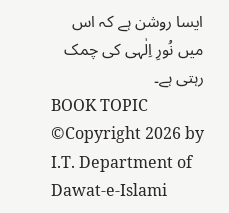ایسا روشن ہے کہ اس میں نُورِ اِلٰہی کی چمک رہتی ہے۔
BOOK TOPIC
©Copyright 2026 by I.T. Department of Dawat-e-Islami